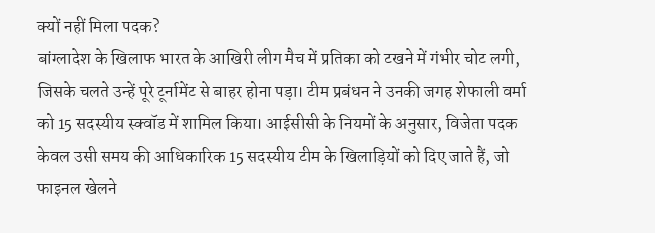क्यों नहीं मिला पदक?
बांग्लादेश के खिलाफ भारत के आखिरी लीग मैच में प्रतिका को टखने में गंभीर चोट लगी, जिसके चलते उन्हें पूरे टूर्नामेंट से बाहर होना पड़ा। टीम प्रबंधन ने उनकी जगह शेफाली वर्मा को 15 सदस्यीय स्क्वॉड में शामिल किया। आईसीसी के नियमों के अनुसार, विजेता पदक केवल उसी समय की आधिकारिक 15 सदस्यीय टीम के खिलाड़ियों को दिए जाते हैं, जो फाइनल खेलने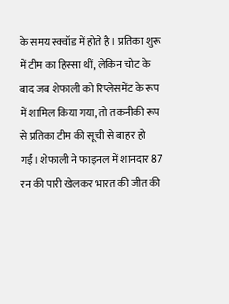के समय स्क्वॉड में होते है। प्रतिका शुरू में टीम का हिस्सा थीं, लेकिन चोट के बाद जब शेफाली को रिप्लेसमेंट के रूप में शामिल किया गया, तो तकनीकी रूप से प्रतिका टीम की सूची से बाहर हो गईं। शेफाली ने फाइनल में शानदार 87 रन की पारी खेलकर भारत की जीत की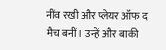नींव रखी और प्लेयर ऑफ द मैच बनीं। उन्हें और बाकी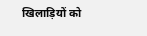खिलाड़ियों को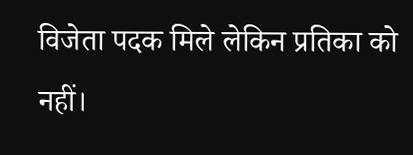विजेता पदक मिले लेकिन प्रतिका को नहीं।